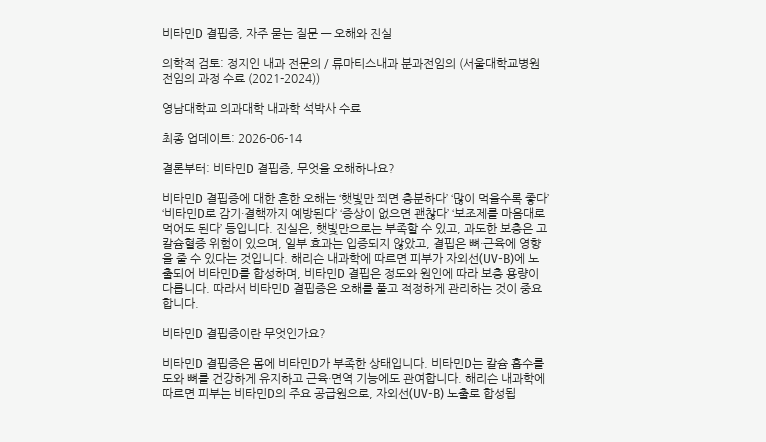비타민D 결핍증, 자주 묻는 질문 — 오해와 진실

의학적 검토: 정지인 내과 전문의 / 류마티스내과 분과전임의 (서울대학교병원 전임의 과정 수료 (2021-2024))

영남대학교 의과대학 내과학 석박사 수료

최종 업데이트: 2026-06-14

결론부터: 비타민D 결핍증, 무엇을 오해하나요?

비타민D 결핍증에 대한 흔한 오해는 ‘햇빛만 쬐면 충분하다’ ‘많이 먹을수록 좋다’ ‘비타민D로 감기·결핵까지 예방된다’ ‘증상이 없으면 괜찮다’ ‘보조제를 마음대로 먹어도 된다’ 등입니다. 진실은, 햇빛만으로는 부족할 수 있고, 과도한 보충은 고칼슘혈증 위험이 있으며, 일부 효과는 입증되지 않았고, 결핍은 뼈·근육에 영향을 줄 수 있다는 것입니다. 해리슨 내과학에 따르면 피부가 자외선(UV-B)에 노출되어 비타민D를 합성하며, 비타민D 결핍은 정도와 원인에 따라 보충 용량이 다릅니다. 따라서 비타민D 결핍증은 오해를 풀고 적정하게 관리하는 것이 중요합니다.

비타민D 결핍증이란 무엇인가요?

비타민D 결핍증은 몸에 비타민D가 부족한 상태입니다. 비타민D는 칼슘 흡수를 도와 뼈를 건강하게 유지하고 근육·면역 기능에도 관여합니다. 해리슨 내과학에 따르면 피부는 비타민D의 주요 공급원으로, 자외선(UV-B) 노출로 합성됩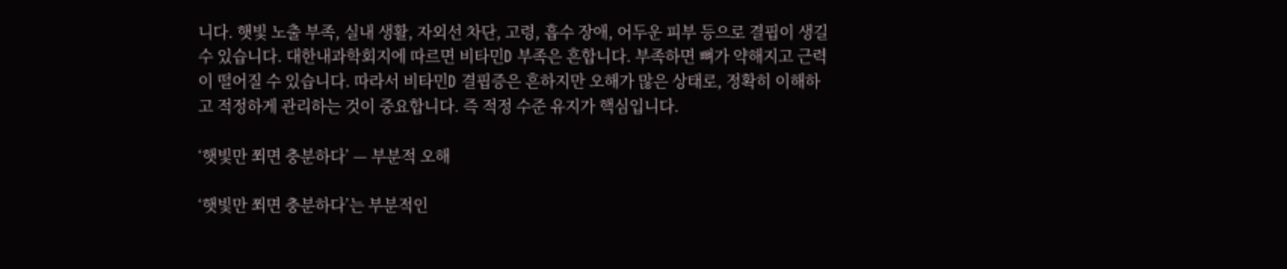니다. 햇빛 노출 부족, 실내 생활, 자외선 차단, 고령, 흡수 장애, 어두운 피부 등으로 결핍이 생길 수 있습니다. 대한내과학회지에 따르면 비타민D 부족은 흔합니다. 부족하면 뼈가 약해지고 근력이 떨어질 수 있습니다. 따라서 비타민D 결핍증은 흔하지만 오해가 많은 상태로, 정확히 이해하고 적정하게 관리하는 것이 중요합니다. 즉 적정 수준 유지가 핵심입니다.

‘햇빛만 쬐면 충분하다’ — 부분적 오해

‘햇빛만 쬐면 충분하다’는 부분적인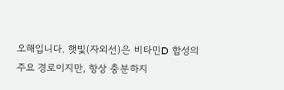오해입니다. 햇빛(자외선)은 비타민D 합성의 주요 경로이지만, 항상 충분하지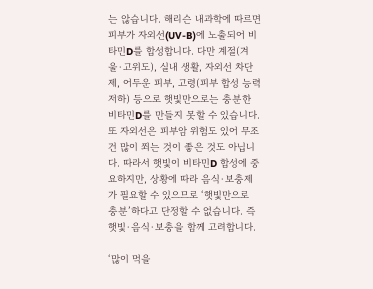는 않습니다. 해리슨 내과학에 따르면 피부가 자외선(UV-B)에 노출되어 비타민D를 합성합니다. 다만 계절(겨울·고위도), 실내 생활, 자외선 차단제, 어두운 피부, 고령(피부 합성 능력 저하) 등으로 햇빛만으로는 충분한 비타민D를 만들지 못할 수 있습니다. 또 자외선은 피부암 위험도 있어 무조건 많이 쬐는 것이 좋은 것도 아닙니다. 따라서 햇빛이 비타민D 합성에 중요하지만, 상황에 따라 음식·보충제가 필요할 수 있으므로 ‘햇빛만으로 충분’하다고 단정할 수 없습니다. 즉 햇빛·음식·보충을 함께 고려합니다.

‘많이 먹을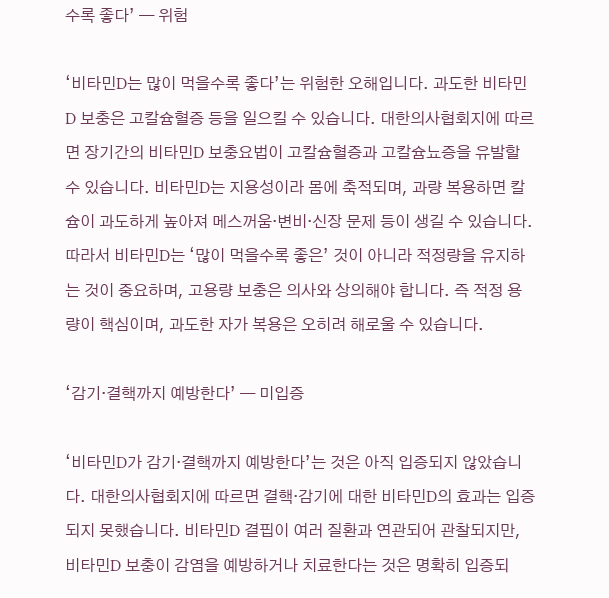수록 좋다’ — 위험

‘비타민D는 많이 먹을수록 좋다’는 위험한 오해입니다. 과도한 비타민D 보충은 고칼슘혈증 등을 일으킬 수 있습니다. 대한의사협회지에 따르면 장기간의 비타민D 보충요법이 고칼슘혈증과 고칼슘뇨증을 유발할 수 있습니다. 비타민D는 지용성이라 몸에 축적되며, 과량 복용하면 칼슘이 과도하게 높아져 메스꺼움·변비·신장 문제 등이 생길 수 있습니다. 따라서 비타민D는 ‘많이 먹을수록 좋은’ 것이 아니라 적정량을 유지하는 것이 중요하며, 고용량 보충은 의사와 상의해야 합니다. 즉 적정 용량이 핵심이며, 과도한 자가 복용은 오히려 해로울 수 있습니다.

‘감기·결핵까지 예방한다’ — 미입증

‘비타민D가 감기·결핵까지 예방한다’는 것은 아직 입증되지 않았습니다. 대한의사협회지에 따르면 결핵·감기에 대한 비타민D의 효과는 입증되지 못했습니다. 비타민D 결핍이 여러 질환과 연관되어 관찰되지만, 비타민D 보충이 감염을 예방하거나 치료한다는 것은 명확히 입증되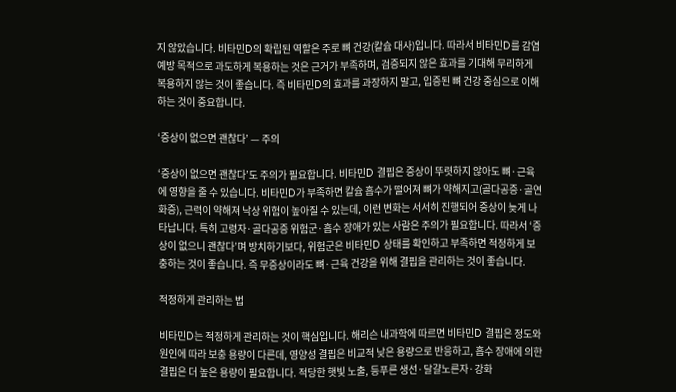지 않았습니다. 비타민D의 확립된 역할은 주로 뼈 건강(칼슘 대사)입니다. 따라서 비타민D를 감염 예방 목적으로 과도하게 복용하는 것은 근거가 부족하며, 검증되지 않은 효과를 기대해 무리하게 복용하지 않는 것이 좋습니다. 즉 비타민D의 효과를 과장하지 말고, 입증된 뼈 건강 중심으로 이해하는 것이 중요합니다.

‘증상이 없으면 괜찮다’ — 주의

‘증상이 없으면 괜찮다’도 주의가 필요합니다. 비타민D 결핍은 증상이 뚜렷하지 않아도 뼈·근육에 영향을 줄 수 있습니다. 비타민D가 부족하면 칼슘 흡수가 떨어져 뼈가 약해지고(골다공증·골연화증), 근력이 약해져 낙상 위험이 높아질 수 있는데, 이런 변화는 서서히 진행되어 증상이 늦게 나타납니다. 특히 고령자·골다공증 위험군·흡수 장애가 있는 사람은 주의가 필요합니다. 따라서 ‘증상이 없으니 괜찮다’며 방치하기보다, 위험군은 비타민D 상태를 확인하고 부족하면 적정하게 보충하는 것이 좋습니다. 즉 무증상이라도 뼈·근육 건강을 위해 결핍을 관리하는 것이 좋습니다.

적정하게 관리하는 법

비타민D는 적정하게 관리하는 것이 핵심입니다. 해리슨 내과학에 따르면 비타민D 결핍은 정도와 원인에 따라 보충 용량이 다른데, 영양성 결핍은 비교적 낮은 용량으로 반응하고, 흡수 장애에 의한 결핍은 더 높은 용량이 필요합니다. 적당한 햇빛 노출, 등푸른 생선·달걀노른자·강화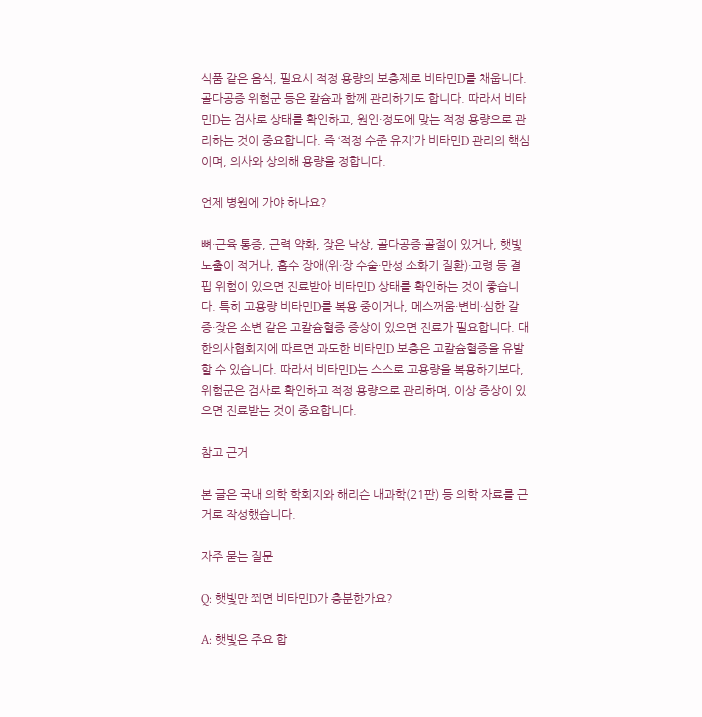식품 같은 음식, 필요시 적정 용량의 보충제로 비타민D를 채웁니다. 골다공증 위험군 등은 칼슘과 함께 관리하기도 합니다. 따라서 비타민D는 검사로 상태를 확인하고, 원인·정도에 맞는 적정 용량으로 관리하는 것이 중요합니다. 즉 ‘적정 수준 유지’가 비타민D 관리의 핵심이며, 의사와 상의해 용량을 정합니다.

언제 병원에 가야 하나요?

뼈·근육 통증, 근력 약화, 잦은 낙상, 골다공증·골절이 있거나, 햇빛 노출이 적거나, 흡수 장애(위·장 수술·만성 소화기 질환)·고령 등 결핍 위험이 있으면 진료받아 비타민D 상태를 확인하는 것이 좋습니다. 특히 고용량 비타민D를 복용 중이거나, 메스꺼움·변비·심한 갈증·잦은 소변 같은 고칼슘혈증 증상이 있으면 진료가 필요합니다. 대한의사협회지에 따르면 과도한 비타민D 보충은 고칼슘혈증을 유발할 수 있습니다. 따라서 비타민D는 스스로 고용량을 복용하기보다, 위험군은 검사로 확인하고 적정 용량으로 관리하며, 이상 증상이 있으면 진료받는 것이 중요합니다.

참고 근거

본 글은 국내 의학 학회지와 해리슨 내과학(21판) 등 의학 자료를 근거로 작성했습니다.

자주 묻는 질문

Q: 햇빛만 쬐면 비타민D가 충분한가요?

A: 햇빛은 주요 합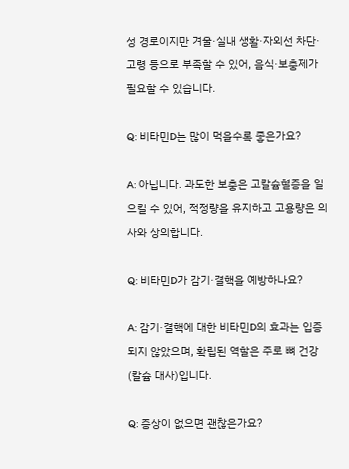성 경로이지만 겨울·실내 생활·자외선 차단·고령 등으로 부족할 수 있어, 음식·보충제가 필요할 수 있습니다.

Q: 비타민D는 많이 먹을수록 좋은가요?

A: 아닙니다. 과도한 보충은 고칼슘혈증을 일으킬 수 있어, 적정량을 유지하고 고용량은 의사와 상의합니다.

Q: 비타민D가 감기·결핵을 예방하나요?

A: 감기·결핵에 대한 비타민D의 효과는 입증되지 않았으며, 확립된 역할은 주로 뼈 건강(칼슘 대사)입니다.

Q: 증상이 없으면 괜찮은가요?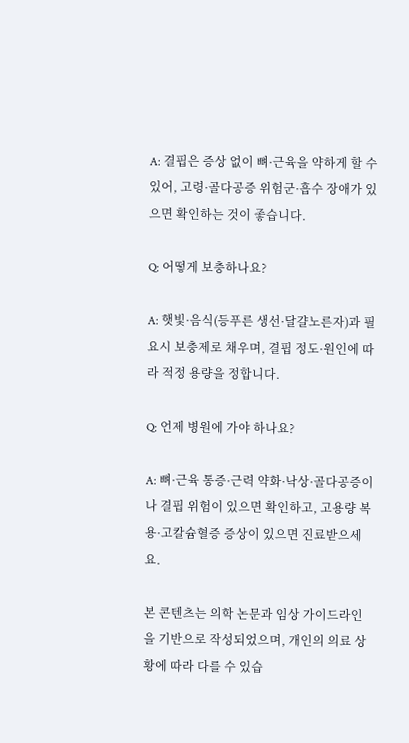A: 결핍은 증상 없이 뼈·근육을 약하게 할 수 있어, 고령·골다공증 위험군·흡수 장애가 있으면 확인하는 것이 좋습니다.

Q: 어떻게 보충하나요?

A: 햇빛·음식(등푸른 생선·달걀노른자)과 필요시 보충제로 채우며, 결핍 정도·원인에 따라 적정 용량을 정합니다.

Q: 언제 병원에 가야 하나요?

A: 뼈·근육 통증·근력 약화·낙상·골다공증이나 결핍 위험이 있으면 확인하고, 고용량 복용·고칼슘혈증 증상이 있으면 진료받으세요.

본 콘텐츠는 의학 논문과 임상 가이드라인을 기반으로 작성되었으며, 개인의 의료 상황에 따라 다를 수 있습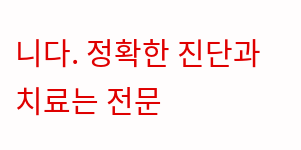니다. 정확한 진단과 치료는 전문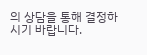의 상담을 통해 결정하시기 바랍니다.